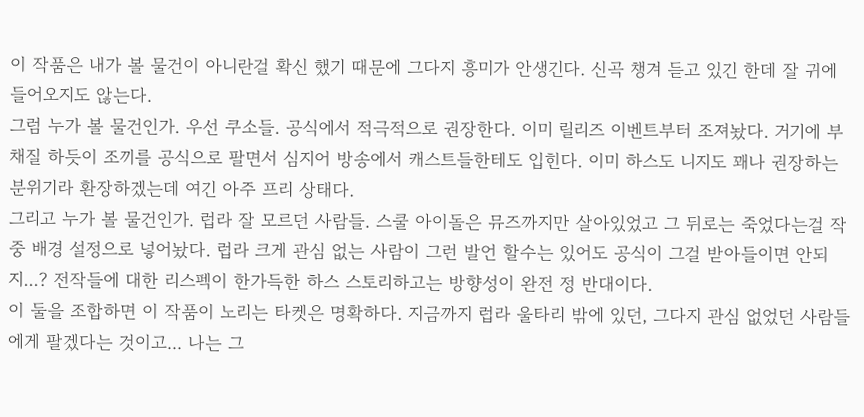이 작품은 내가 볼 물건이 아니란걸 확신 했기 때문에 그다지 흥미가 안생긴다. 신곡 챙겨 듣고 있긴 한데 잘 귀에 들어오지도 않는다.
그럼 누가 볼 물건인가. 우선 쿠소들. 공식에서 적극적으로 권장한다. 이미 릴리즈 이벤트부터 조져놨다. 거기에 부채질 하듯이 조끼를 공식으로 팔면서 심지어 방송에서 캐스트들한테도 입힌다. 이미 하스도 니지도 꽤나 권장하는 분위기라 환장하겠는데 여긴 아주 프리 상태다.
그리고 누가 볼 물건인가. 럽라 잘 모르던 사람들. 스쿨 아이돌은 뮤즈까지만 살아있었고 그 뒤로는 죽었다는걸 작중 배경 설정으로 넣어놨다. 럽라 크게 관심 없는 사람이 그런 발언 할수는 있어도 공식이 그걸 받아들이면 안되지...? 전작들에 대한 리스펙이 한가득한 하스 스토리하고는 방향성이 완전 정 반대이다.
이 둘을 조합하면 이 작품이 노리는 타켓은 명확하다. 지금까지 럽라 울타리 밖에 있던, 그다지 관심 없었던 사람들에게 팔겠다는 것이고... 나는 그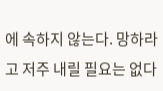에 속하지 않는다. 망하라고 저주 내릴 필요는 없다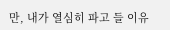만, 내가 열심히 파고 들 이유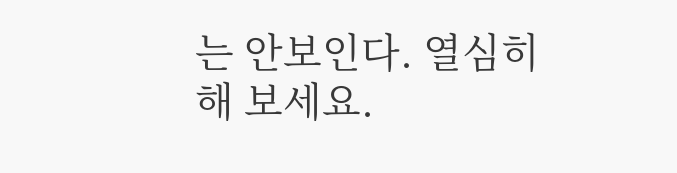는 안보인다. 열심히 해 보세요.